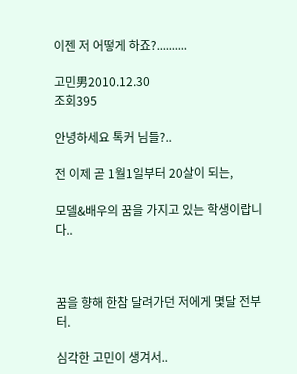이젠 저 어떻게 하죠?..........

고민男2010.12.30
조회395

안녕하세요 톡커 님들?..

전 이제 곧 1월1일부터 20살이 되는,

모델&배우의 꿈을 가지고 있는 학생이랍니다..



꿈을 향해 한참 달려가던 저에게 몇달 전부터.

심각한 고민이 생겨서..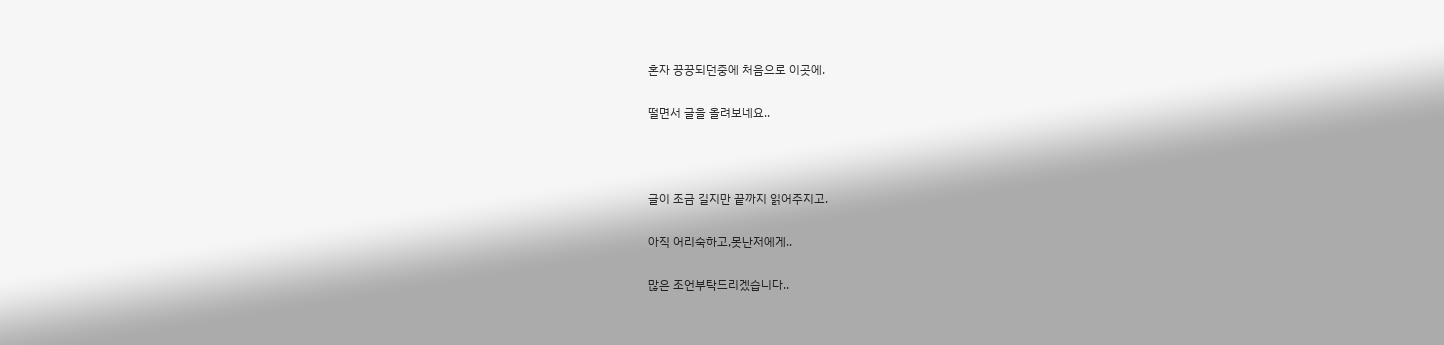혼자 끙끙되던중에 처음으로 이곳에.

떨면서 글을 올려보네요..



글이 조금 길지만 끝까지 읽어주지고.

아직 어리숙하고,못난저에게..

많은 조언부탁드리겠습니다..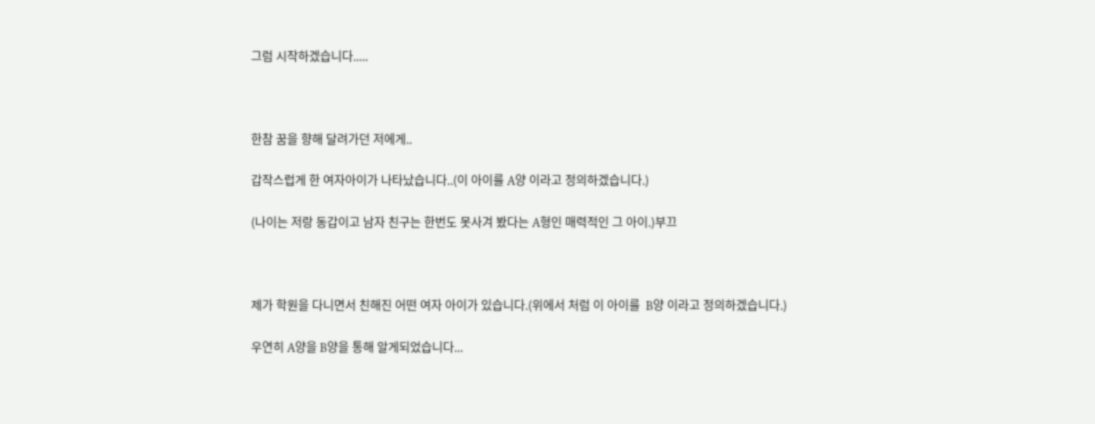그럼 시작하겠습니다.....



한참 꿈을 향해 달려가던 저에게..

갑작스럽게 한 여자아이가 나타났습니다..(이 아이를 A양 이라고 정의하겠습니다.)

(나이는 저랑 동갑이고 남자 친구는 한번도 못사겨 봤다는 A형인 매력적인 그 아이.)부끄



제가 학원을 다니면서 친해진 어떤 여자 아이가 있습니다.(위에서 처럼 이 아이를  B양 이라고 정의하겠습니다.)

우연히 A양을 B양을 통해 알게되었습니다...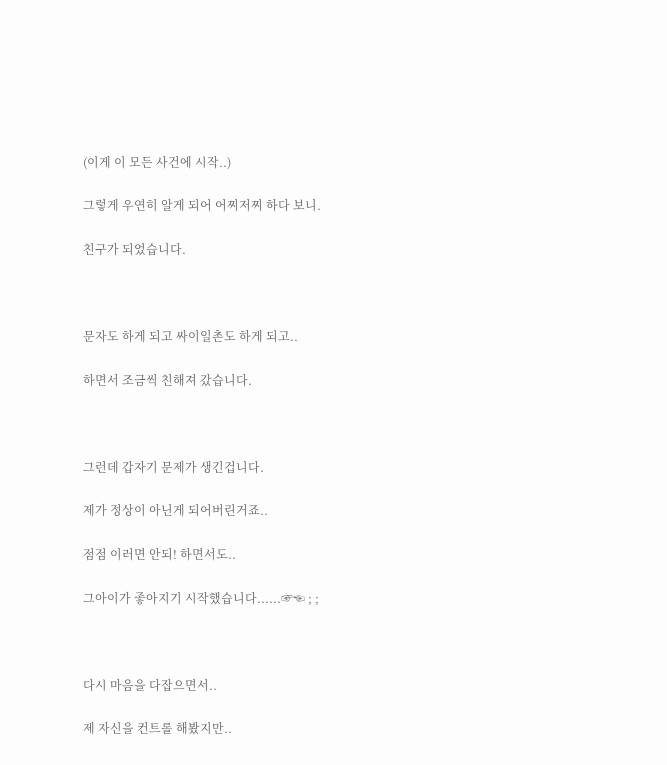(이게 이 모든 사건에 시작..)

그렇게 우연히 알게 되어 어찌저찌 하다 보니.

친구가 되었습니다.



문자도 하게 되고 싸이일촌도 하게 되고..

하면서 조금씩 친해져 갔습니다.



그런데 갑자기 문제가 생긴겁니다.

제가 정상이 아닌게 되어버린거죠..

점점 이러면 안되! 하면서도..

그아이가 좋아지기 시작했습니다......☞☜ ; ;



다시 마음을 다잡으면서..

제 자신을 컨트롤 해봤지만..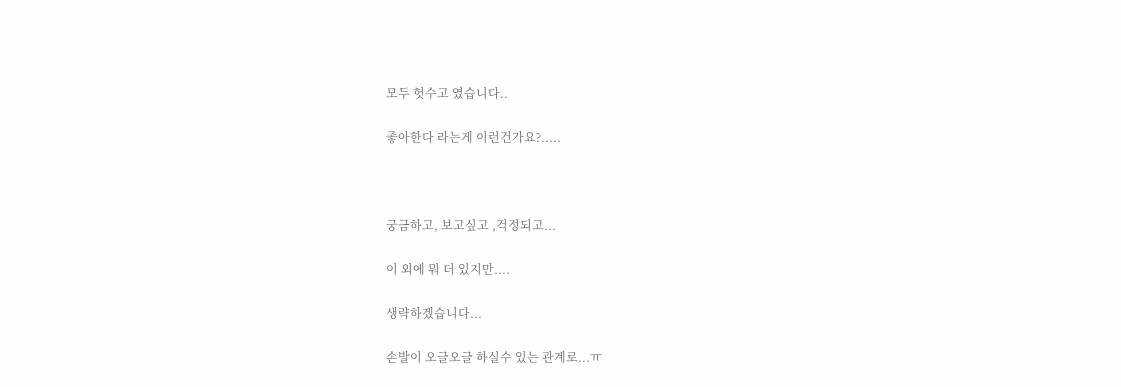모두 헛수고 였습니다..

좋아한다 라는게 이런건가요?.....



궁금하고, 보고싶고 ,걱정되고...

이 외에 뭐 더 있지만....

생략하겠습니다...

손발이 오글오글 하실수 있는 관계로...ㅠ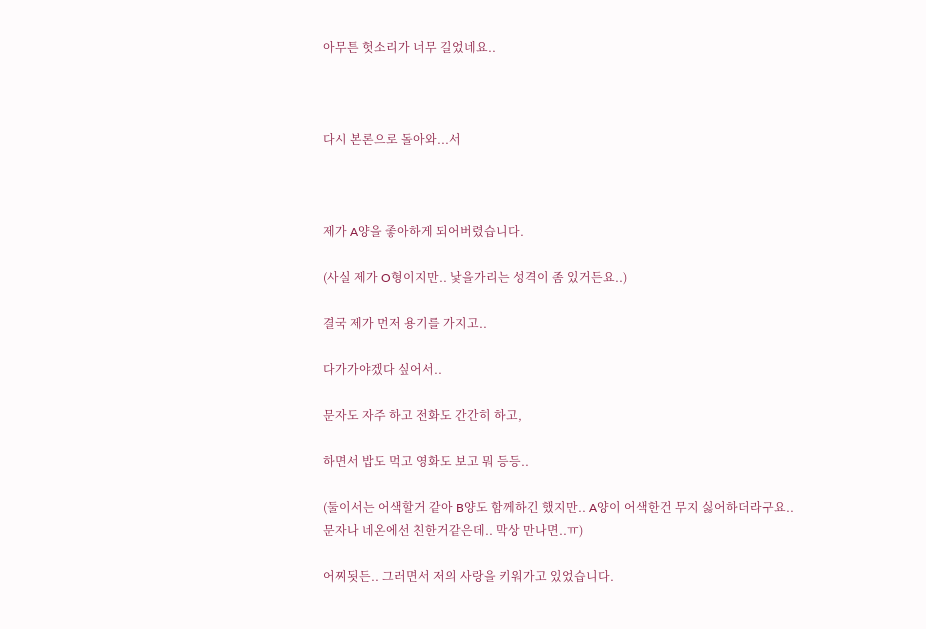아무튼 헛소리가 너무 길었네요..



다시 본론으로 돌아와...서



제가 A양을 좋아하게 되어버렸습니다.

(사실 제가 O형이지만.. 낯을가리는 성격이 좀 있거든요..)

결국 제가 먼저 용기를 가지고..

다가가야겠다 싶어서..

문자도 자주 하고 전화도 간간히 하고,

하면서 밥도 먹고 영화도 보고 뭐 등등..

(둘이서는 어색할거 같아 B양도 함께하긴 했지만.. A양이 어색한건 무지 싫어하더라구요.. 문자나 네온에선 친한거같은데.. 막상 만나면..ㅠ)

어찌됫든.. 그러면서 저의 사랑을 키워가고 있었습니다.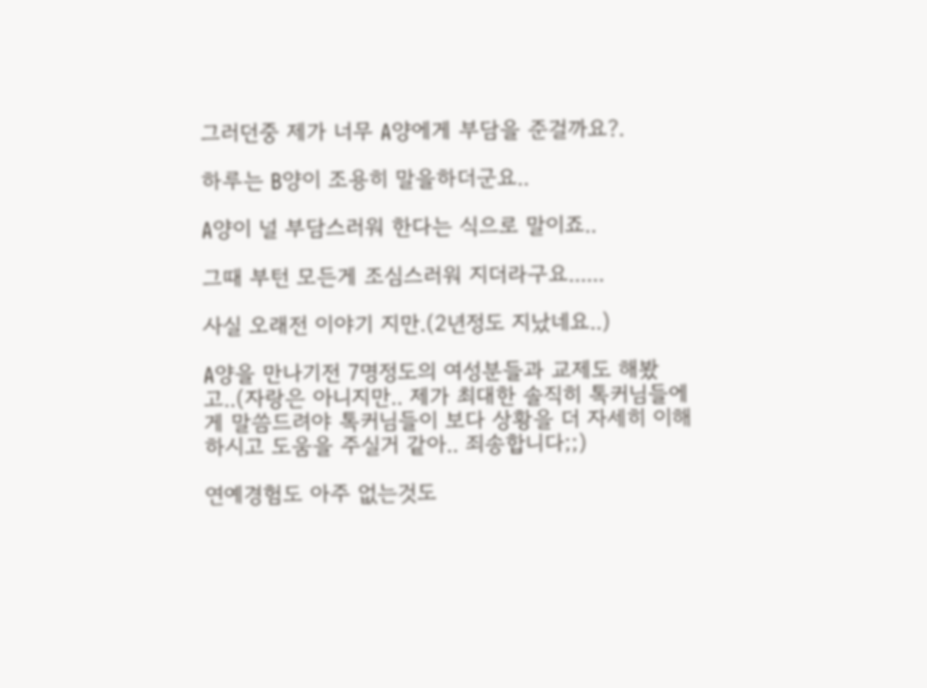그러던중 제가 너무 A양에게 부담을 준걸까요?.

하루는 B양이 조용히 말을하더군요..

A양이 널 부담스러워 한다는 식으로 말이죠..

그때 부턴 모든게 조심스러워 지더라구요......

사실 오래전 이야기 지만.(2년정도 지났네요..)

A양을 만나기전 7명정도의 여성분들과 교제도 해봤고..(자랑은 아니지만.. 제가 최대한 솔직히 톡커님들에게 말씀드려야 톡커님들이 보다 상황을 더 자세히 이해하시고 도움을 주실거 같아.. 죄송합니다;;)

연예경험도 아주 없는것도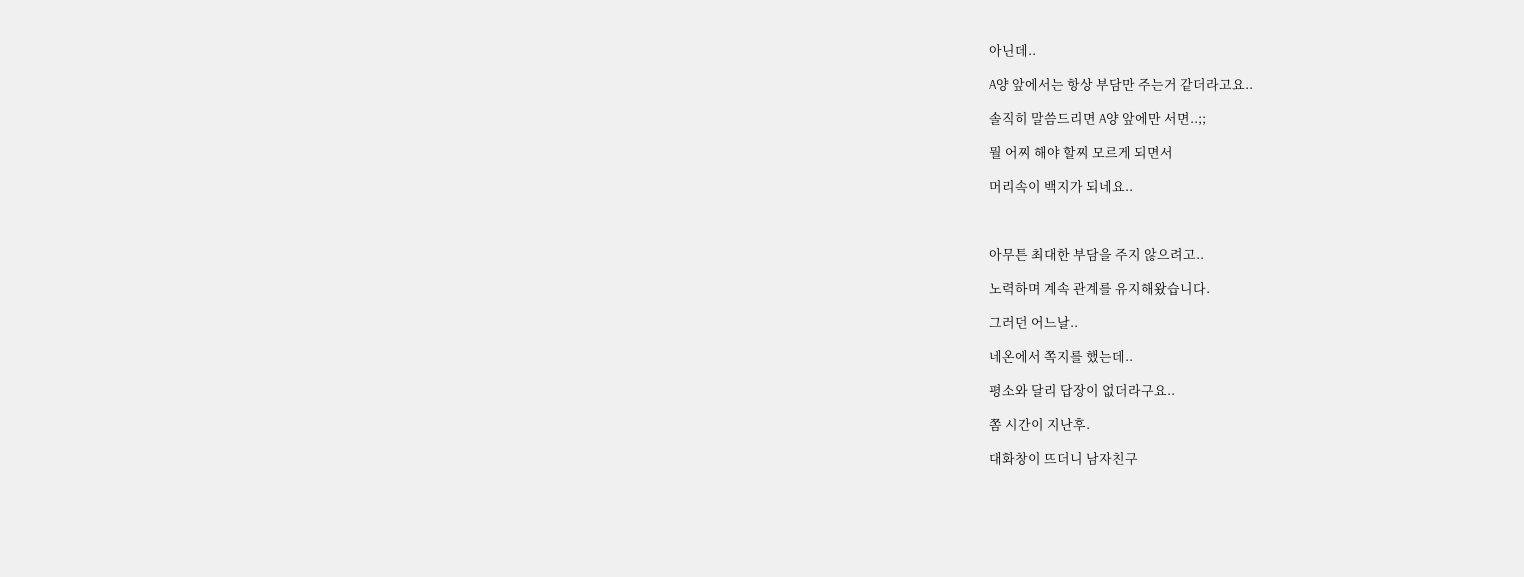아닌데..

A양 앞에서는 항상 부담만 주는거 같더라고요..

솔직히 말씀드리면 A양 앞에만 서면..;;

뭘 어찌 해야 할찌 모르게 되면서

머리속이 백지가 되네요..



아무튼 최대한 부담을 주지 않으려고..

노력하며 계속 관계를 유지해왔습니다.

그러던 어느날..

네온에서 쪽지를 했는데..

평소와 달리 답장이 없더라구요..

쫌 시간이 지난후.

대화창이 뜨더니 남자친구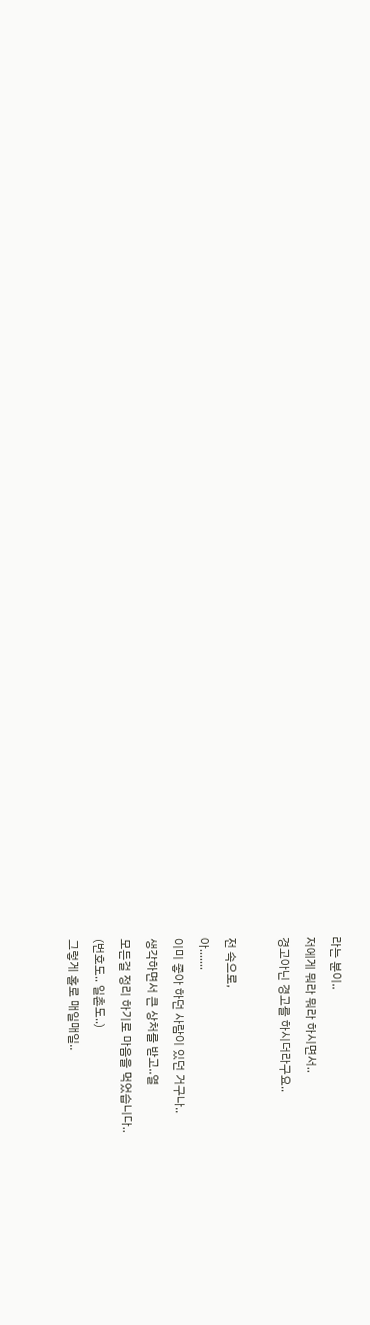라는 분이..

저에게 뭐라 뭐라 하시면서..

경고아닌 경고를 하시더라구요..



전 속으로,

아.......

이미 좋아 하던 사람이 있던 거구나..

생각하면서 큰 상처를 받고..열

모든걸 정리 하기로 마음을 먹었습니다..

(번호도.. 일촌도..)

그렇게 홀로 매일매일..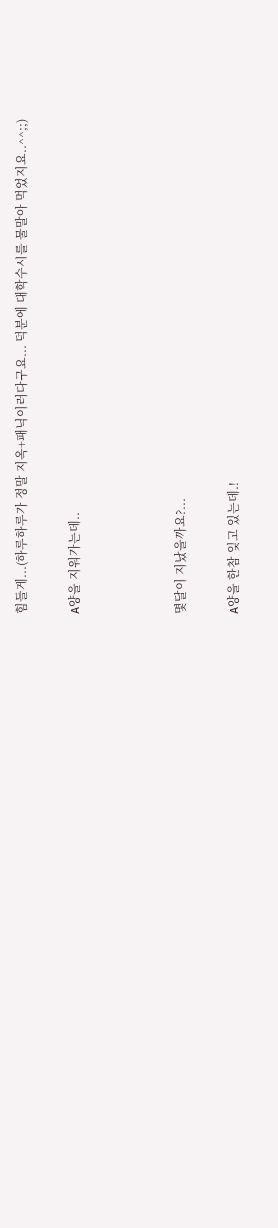힘들게...(하루하루가 정말 지옥+패닉이러다구요... 덕분에 대학수시를 물말아 먹었지요..^^;;)

A양을 지워가는데..



몇달이 지났을까요?...

A양을 한참 잊고 있는데.!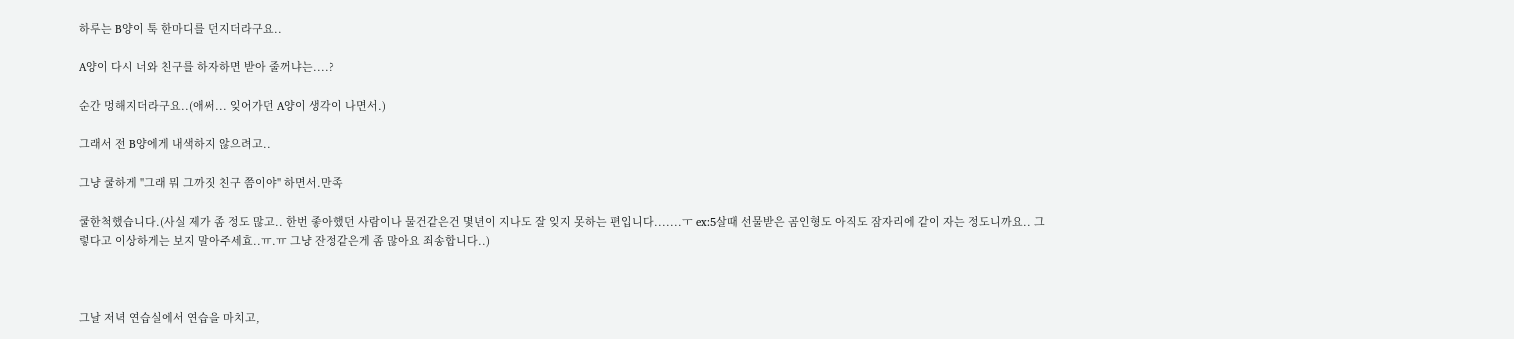하루는 B양이 툭 한마디를 던지더라구요..

A양이 다시 너와 친구를 하자하면 받아 줄꺼냐는....?

순간 멍해지더라구요..(애써... 잊어가던 A양이 생각이 나면서.)

그래서 전 B양에게 내색하지 않으려고..

그냥 쿨하게 "그래 뭐 그까짓 친구 쯤이야" 하면서.만족

쿨한척했습니다.(사실 제가 좀 정도 많고.. 한번 좋아했던 사람이나 물건같은건 몇년이 지나도 잘 잊지 못하는 편입니다.......ㅜ ex:5살때 선물받은 곰인형도 아직도 잠자리에 같이 자는 정도니까요.. 그렇다고 이상하게는 보지 말아주세효..ㅠ.ㅠ 그냥 잔정같은게 좀 많아요 죄송합니다..)



그날 저녁 연습실에서 연습을 마치고,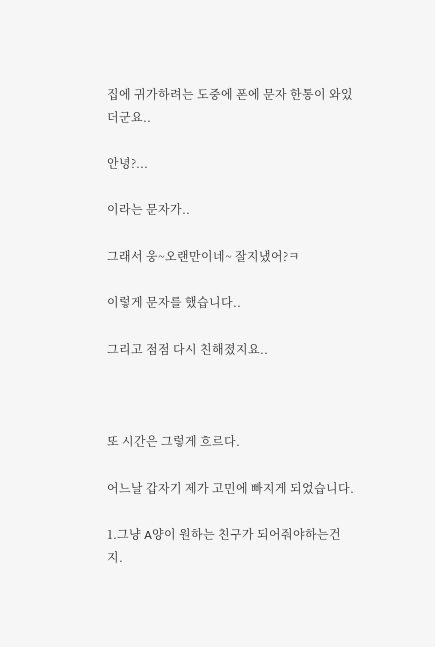집에 귀가하려는 도중에 폰에 문자 한통이 와있더군요..

안녕?...

이라는 문자가..

그래서 웅~오랜만이네~ 잘지냈어?ㅋ

이렇게 문자를 했습니다..

그리고 점점 다시 친해졌지요..



또 시간은 그렇게 흐르다.

어느날 갑자기 제가 고민에 빠지게 되었습니다.

1.그냥 A양이 원하는 친구가 되어줘야하는건지.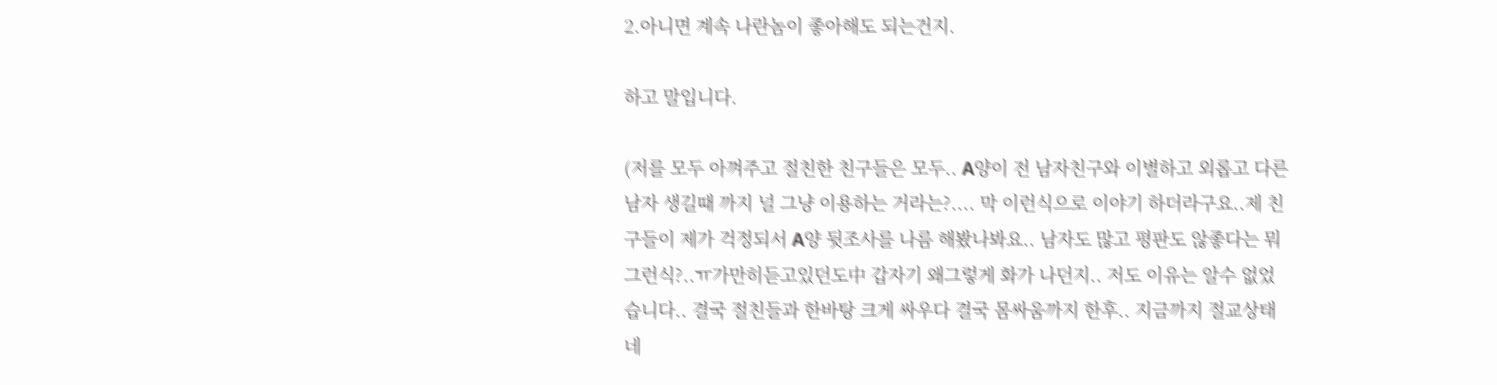2.아니면 계속 나란놈이 좋아해도 되는건지.

하고 말입니다.

(저를 모두 아껴주고 절친한 친구들은 모두.. A양이 전 남자친구와 이별하고 외롭고 다른남자 생길때 까지 널 그냥 이용하는 거라는?.... 막 이런식으로 이야기 하더라구요..제 친구들이 제가 걱정되서 A양 뒷조사를 나름 해봤나봐요.. 남자도 많고 평판도 않좋다는 뭐 그런식?..ㅠ가만히듣고있던도中 갑자기 왜그렇게 화가 나던지.. 저도 이유는 알수 없었습니다.. 결국 절친들과 한바탕 크게 싸우다 결국 몸싸움까지 한후.. 지금까지 절교상태네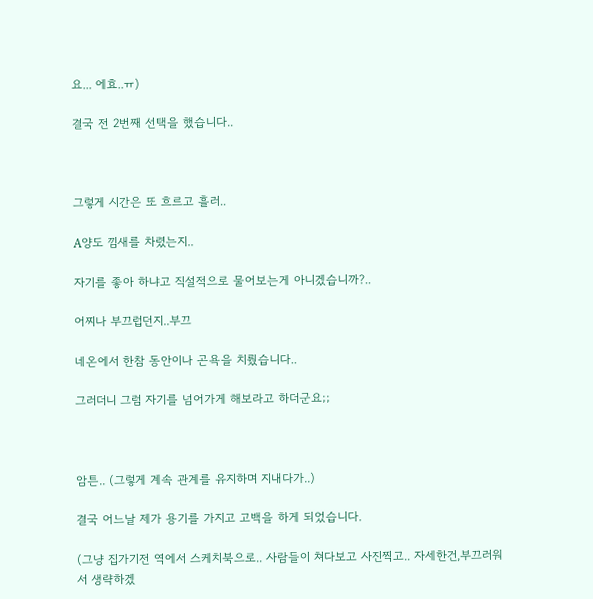요... 에효..ㅠ)

결국 전 2번째 선택을 했습니다..



그렇게 시간은 또 흐르고 흘러..

A양도 낌새를 차렸는지..

자기를 좋아 하냐고 직설적으로 물어보는게 아니겠습니까?..

어찌나 부끄럽던지..부끄

네온에서 한참 동안이나 곤욕을 치뤘습니다..

그러더니 그럼 자기를 넘어가게 해보라고 하더군요;;



암튼.. (그렇게 계속 관계를 유지하며 지내다가..)

결국 어느날 제가 용기를 가지고 고백을 하게 되었습니다.

(그냥 집가기전 역에서 스케치북으로.. 사람들이 쳐다보고 사진찍고.. 자세한건,부끄러워서 생략하겠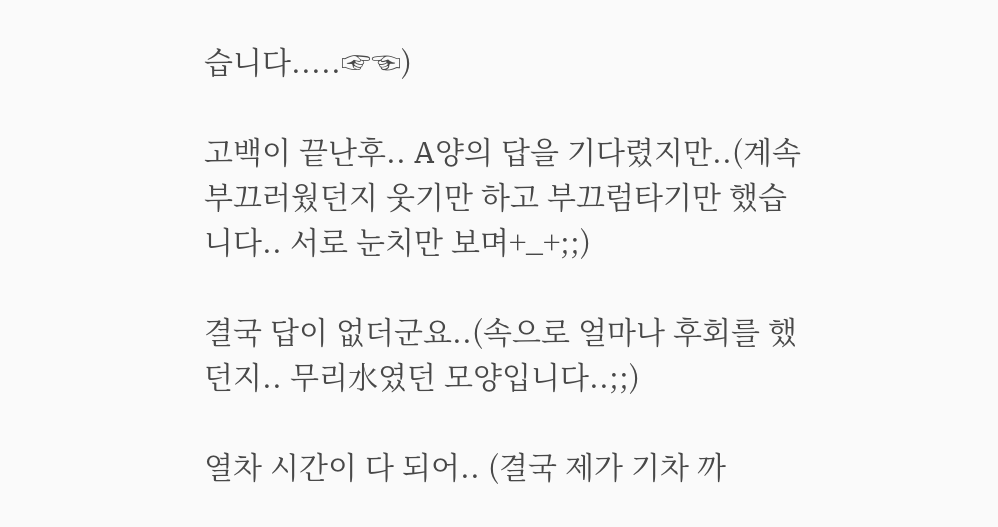습니다.....☞☜)

고백이 끝난후.. A양의 답을 기다렸지만..(계속 부끄러웠던지 웃기만 하고 부끄럼타기만 했습니다.. 서로 눈치만 보며+_+;;)

결국 답이 없더군요..(속으로 얼마나 후회를 했던지.. 무리水였던 모양입니다..;;)

열차 시간이 다 되어.. (결국 제가 기차 까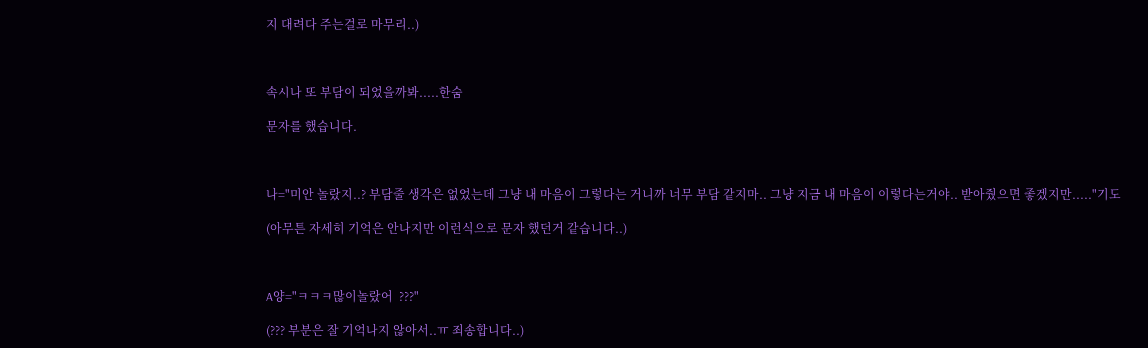지 대려다 주는걸로 마무리..)



속시나 또 부담이 되었을까봐.....한숨

문자를 했습니다.



나="미안 놀랐지..? 부담줄 생각은 없었는데 그냥 내 마음이 그렇다는 거니까 너무 부담 같지마.. 그냥 지금 내 마음이 이렇다는거야.. 받아줬으면 좋겠지만....."기도

(아무튼 자세히 기억은 안나지만 이런식으로 문자 했던거 같습니다..)



A양="ㅋㅋㅋ많이놀랐어  ???"

(??? 부분은 잘 기억나지 않아서..ㅠ 죄송합니다..)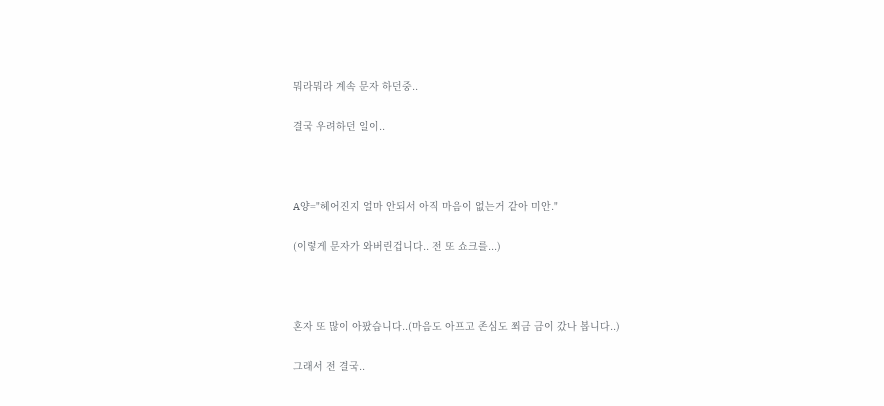뭐라뭐라 계속 문자 하던중..

결국 우려하던 일이..



A양="헤어진지 얼마 안되서 아직 마음이 없는거 같아 미안."

(이렇게 문자가 와버린겁니다.. 전 또 쇼크를...)



혼자 또 많이 아팠습니다..(마음도 아프고 존심도 쬐금 금이 갔나 봅니다..)

그래서 전 결국..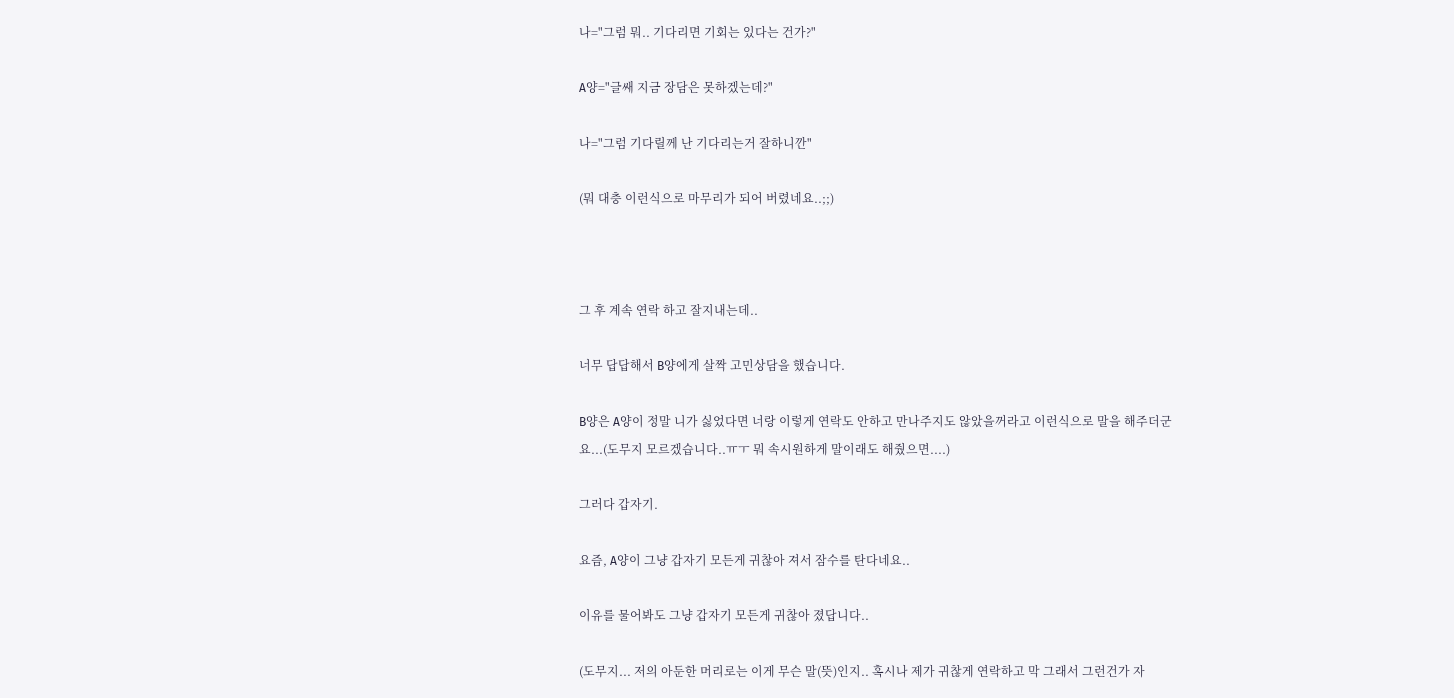나="그럼 뭐.. 기다리면 기회는 있다는 건가?"

A양="글쌔 지금 장담은 못하겠는데?"

나="그럼 기다릴께 난 기다리는거 잘하니깐"

(뭐 대충 이런식으로 마무리가 되어 버렸네요..;;)



그 후 계속 연락 하고 잘지내는데..

너무 답답해서 B양에게 살짝 고민상담을 했습니다.

B양은 A양이 정말 니가 싫었다면 너랑 이렇게 연락도 안하고 만나주지도 않았을꺼라고 이런식으로 말을 해주더군요...(도무지 모르겠습니다..ㅠㅜ 뭐 속시원하게 말이래도 해줬으면....)

그러다 갑자기.

요즘, A양이 그냥 갑자기 모든게 귀찮아 져서 잠수를 탄다네요..

이유를 물어봐도 그냥 갑자기 모든게 귀찮아 졌답니다..

(도무지... 저의 아둔한 머리로는 이게 무슨 말(뜻)인지.. 혹시나 제가 귀찮게 연락하고 막 그래서 그런건가 자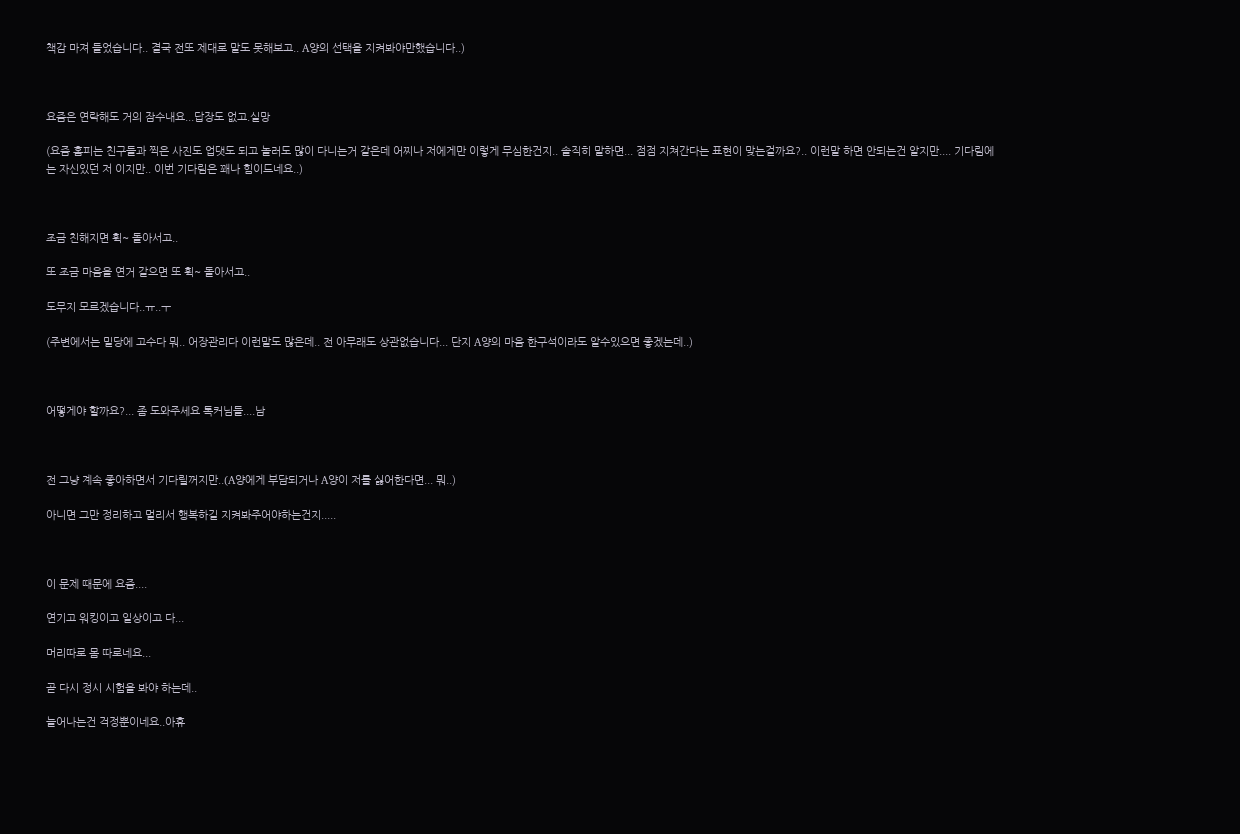책감 마져 들었습니다.. 결국 전또 제대로 말도 못해보고.. A양의 선택을 지켜봐야만했습니다..)



요즘은 연락해도 거의 잠수내요...답장도 없고.실망

(요즘 홈피는 친구들과 찍은 사진도 업댓도 되고 놀러도 많이 다니는거 같은데 어찌나 저에게만 이렇게 무심한건지.. 솔직히 말하면... 점점 지쳐간다는 표현이 맞는걸까요?.. 이런말 하면 안되는건 알지만.... 기다림에는 자신있던 저 이지만.. 이번 기다림은 꽤나 힘이드네요..)



조금 친해지면 휙~ 돌아서고..

또 조금 마음을 연거 같으면 또 휙~ 돌아서고..

도무지 모르겠습니다..ㅠ..ㅜ

(주변에서는 밀당에 고수다 뭐.. 어장관리다 이런말도 많은데.. 전 아무래도 상관없습니다... 단지 A양의 마음 한구석이라도 알수있으면 좋겠는데..)



어떻게야 할까요?... 좀 도와주세요 톡커님들....남



전 그냥 계속 좋아하면서 기다릴꺼지만..(A양에게 부담되거나 A양이 저를 싫어한다면... 뭐..)

아니면 그만 정리하고 멀리서 행복하길 지켜봐주어야하는건지.....



이 문제 때문에 요즘....

연기고 워킹이고 일상이고 다...

머리따로 몸 따로네요...

곧 다시 정시 시험을 봐야 하는데..

늘어나는건 걱정뿐이네요..아휴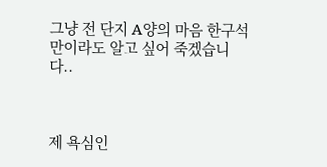그냥 전 단지 A양의 마음 한구석 만이라도 알고 싶어 죽겠습니다..



제 욕심인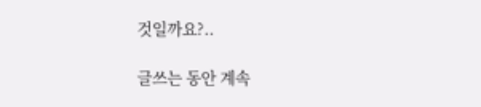것일까요?..

글쓰는 동안 계속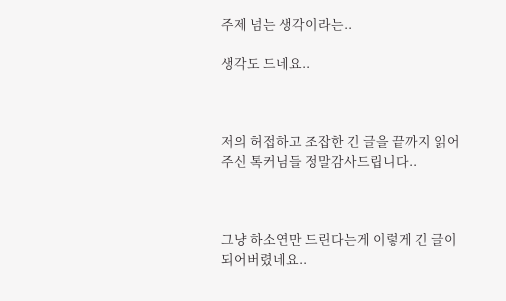주제 넘는 생각이라는..

생각도 드네요..



저의 허접하고 조잡한 긴 글을 끝까지 읽어주신 톡커님들 정말감사드립니다..



그냥 하소연만 드린다는게 이렇게 긴 글이 되어버렸네요..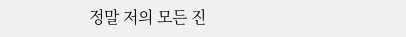정말 저의 모든 진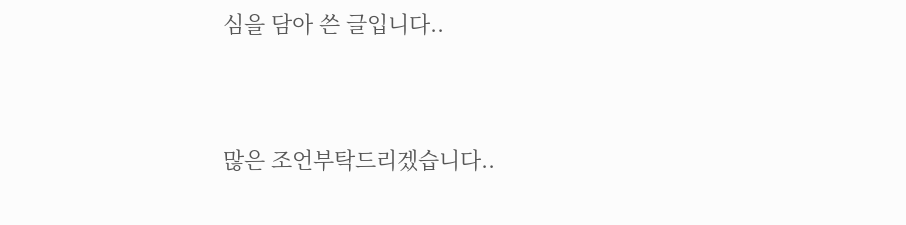심을 담아 쓴 글입니다..



많은 조언부탁드리겠습니다..